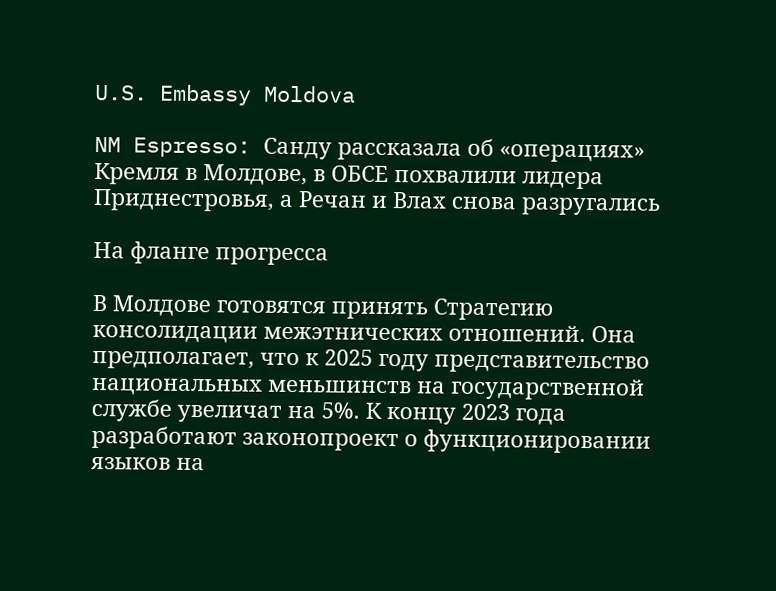U.S. Embassy Moldova

NM Espresso: Санду рассказала об «операциях» Кремля в Молдове, в ОБСЕ похвалили лидера Приднестровья, а Речан и Влах снова разругались

На фланге прогресса

В Молдове готовятся принять Стратегию консолидации межэтнических отношений. Она предполагает, что к 2025 году представительство национальных меньшинств на государственной службе увеличат на 5%. К концу 2023 года разработают законопроект о функционировании языков на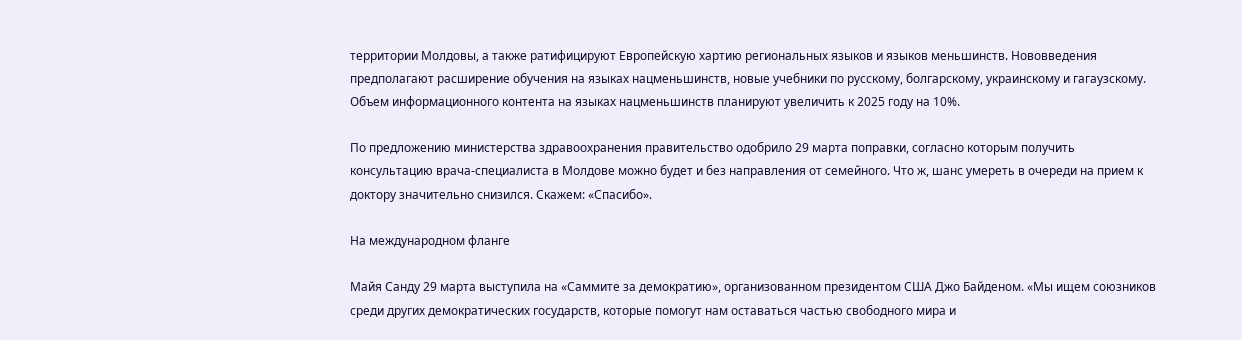территории Молдовы, а также ратифицируют Европейскую хартию региональных языков и языков меньшинств. Нововведения предполагают расширение обучения на языках нацменьшинств, новые учебники по русскому, болгарскому, украинскому и гагаузскому. Объем информационного контента на языках нацменьшинств планируют увеличить к 2025 году на 10%.

По предложению министерства здравоохранения правительство одобрило 29 марта поправки, согласно которым получить консультацию врача-специалиста в Молдове можно будет и без направления от семейного. Что ж, шанс умереть в очереди на прием к доктору значительно снизился. Скажем: «Спасибо».

На международном фланге

Майя Санду 29 марта выступила на «Саммите за демократию», организованном президентом США Джо Байденом. «Мы ищем союзников среди других демократических государств, которые помогут нам оставаться частью свободного мира и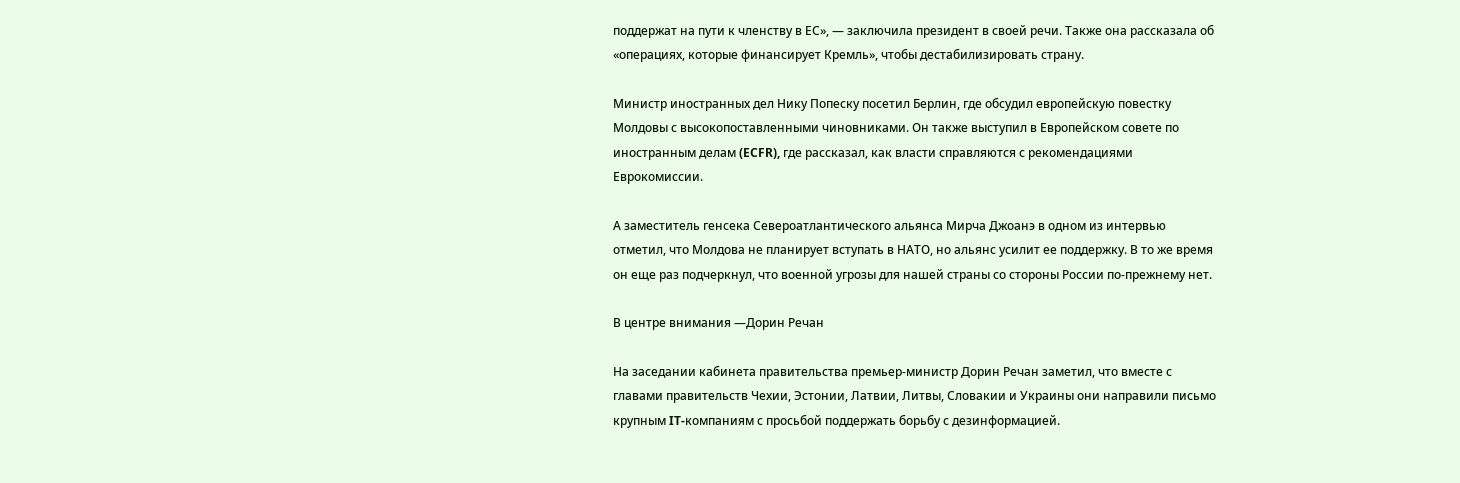поддержат на пути к членству в ЕС», — заключила президент в своей речи. Также она рассказала об «операциях, которые финансирует Кремль», чтобы дестабилизировать страну.

Министр иностранных дел Нику Попеску посетил Берлин, где обсудил европейскую повестку Молдовы с высокопоставленными чиновниками. Он также выступил в Европейском совете по иностранным делам (ECFR), где рассказал, как власти справляются с рекомендациями Еврокомиссии.

А заместитель генсека Североатлантического альянса Мирча Джоанэ в одном из интервью отметил, что Молдова не планирует вступать в НАТО, но альянс усилит ее поддержку. В то же время он еще раз подчеркнул, что военной угрозы для нашей страны со стороны России по-прежнему нет.

В центре внимания —Дорин Речан

На заседании кабинета правительства премьер-министр Дорин Речан заметил, что вместе с главами правительств Чехии, Эстонии, Латвии, Литвы, Словакии и Украины они направили письмо крупным IT-компаниям с просьбой поддержать борьбу с дезинформацией.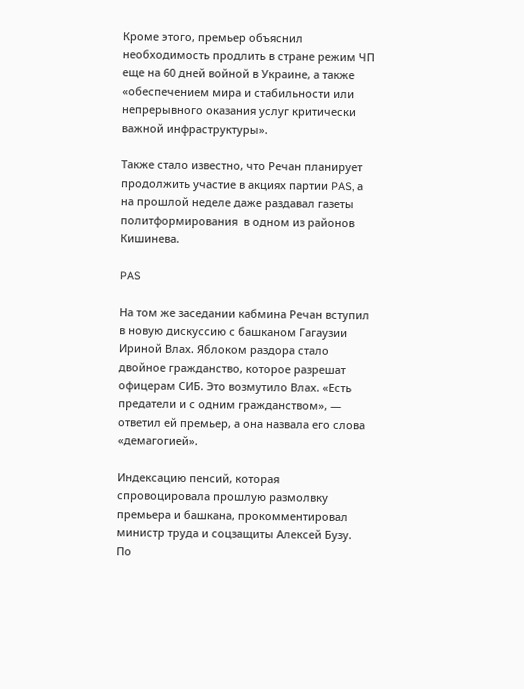Кроме этого, премьер объяснил необходимость продлить в стране режим ЧП еще на 60 дней войной в Украине, а также «обеспечением мира и стабильности или непрерывного оказания услуг критически важной инфраструктуры».

Также стало известно, что Речан планирует продолжить участие в акциях партии PAS, а на прошлой неделе даже раздавал газеты политформирования  в одном из районов Кишинева.

PAS

На том же заседании кабмина Речан вступил в новую дискуссию с башканом Гагаузии Ириной Влах. Яблоком раздора стало двойное гражданство, которое разрешат офицерам СИБ. Это возмутило Влах. «Есть предатели и с одним гражданством», — ответил ей премьер, а она назвала его слова «демагогией».

Индексацию пенсий, которая спровоцировала прошлую размолвку премьера и башкана, прокомментировал министр труда и соцзащиты Алексей Бузу. По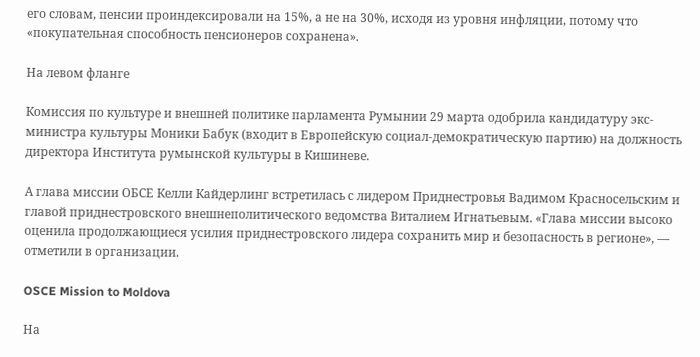его словам, пенсии проиндексировали на 15%, а не на 30%, исходя из уровня инфляции, потому что «покупательная способность пенсионеров сохранена».

На левом фланге

Комиссия по культуре и внешней политике парламента Румынии 29 марта одобрила кандидатуру экс-министра культуры Моники Бабук (входит в Европейскую социал-демократическую партию) на должность директора Института румынской культуры в Кишиневе.

А глава миссии ОБСЕ Келли Кайдерлинг встретилась с лидером Приднестровья Вадимом Красносельским и главой приднестровского внешнеполитического ведомства Виталием Игнатьевым. «Глава миссии высоко оценила продолжающиеся усилия приднестровского лидера сохранить мир и безопасность в регионе», — отметили в организации.

OSCE Mission to Moldova

На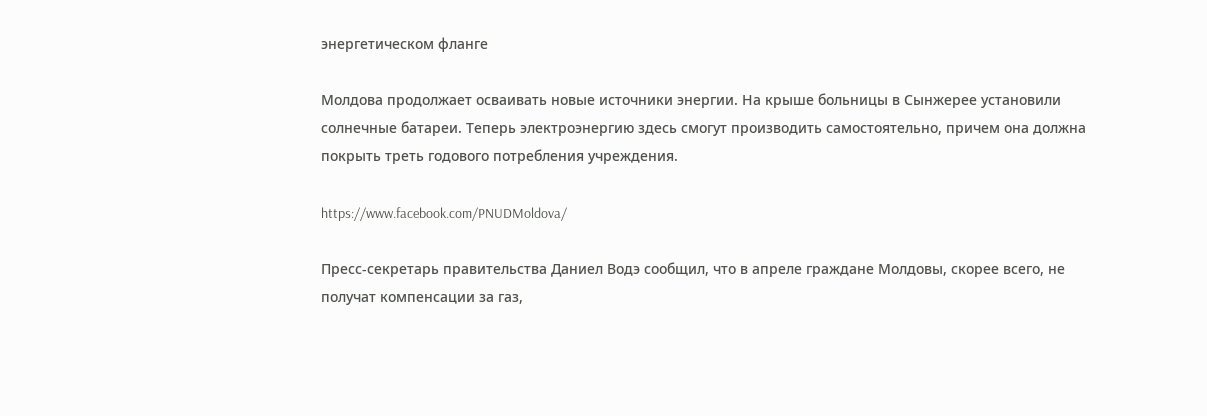энергетическом фланге

Молдова продолжает осваивать новые источники энергии. На крыше больницы в Сынжерее установили солнечные батареи. Теперь электроэнергию здесь смогут производить самостоятельно, причем она должна покрыть треть годового потребления учреждения.

https://www.facebook.com/PNUDMoldova/

Пресс-секретарь правительства Даниел Водэ сообщил, что в апреле граждане Молдовы, скорее всего, не получат компенсации за газ,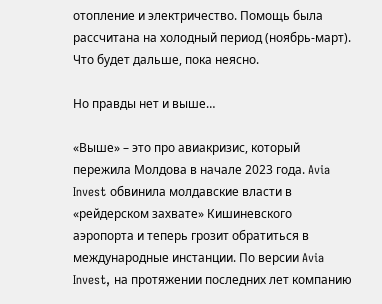отопление и электричество. Помощь была рассчитана на холодный период (ноябрь-март). Что будет дальше, пока неясно.

Но правды нет и выше…

«Выше» – это про авиакризис, который пережила Молдова в начале 2023 года. Avia Invest обвинила молдавские власти в «рейдерском захвате» Кишиневского аэропорта и теперь грозит обратиться в международные инстанции. По версии Avia Invest, на протяжении последних лет компанию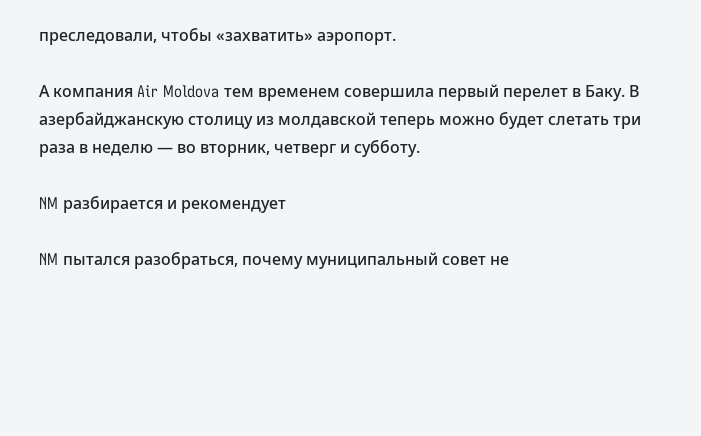преследовали, чтобы «захватить» аэропорт.

А компания Air Moldova тем временем совершила первый перелет в Баку. В азербайджанскую столицу из молдавской теперь можно будет слетать три раза в неделю — во вторник, четверг и субботу.

NM разбирается и рекомендует

NM пытался разобраться, почему муниципальный совет не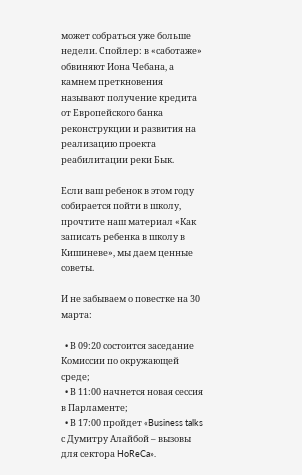может собраться уже больше недели. Спойлер: в «саботаже» обвиняют Иона Чебана, а камнем преткновения называют получение кредита от Европейского банка реконструкции и развития на реализацию проекта реабилитации реки Бык.

Если ваш ребенок в этом году собирается пойти в школу, прочтите наш материал «Как записать ребенка в школу в Кишиневе», мы даем ценные советы.

И не забываем о повестке на 30 марта:

  • В 09:20 состоится заседание Комиссии по окружающей среде;
  • В 11:00 начнется новая сессия в Парламенте;
  • В 17:00 пройдет «Business talks с Думитру Алайбой – вызовы для сектора HoReCa».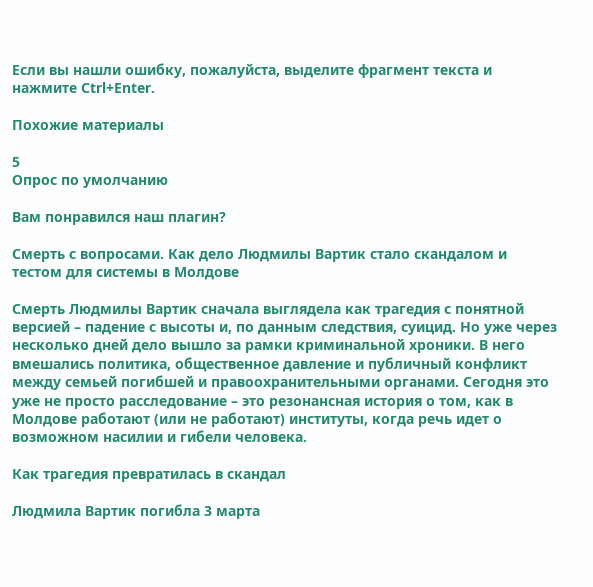Если вы нашли ошибку, пожалуйста, выделите фрагмент текста и нажмите Ctrl+Enter.

Похожие материалы

5
Опрос по умолчанию

Вам понравился наш плагин?

Смерть с вопросами. Как дело Людмилы Вартик стало скандалом и тестом для системы в Молдове

Смерть Людмилы Вартик сначала выглядела как трагедия с понятной версией – падение с высоты и, по данным следствия, суицид. Но уже через несколько дней дело вышло за рамки криминальной хроники. В него вмешались политика, общественное давление и публичный конфликт между семьей погибшей и правоохранительными органами. Сегодня это уже не просто расследование – это резонансная история о том, как в Молдове работают (или не работают) институты, когда речь идет о возможном насилии и гибели человека.

Как трагедия превратилась в скандал

Людмила Вартик погибла 3 марта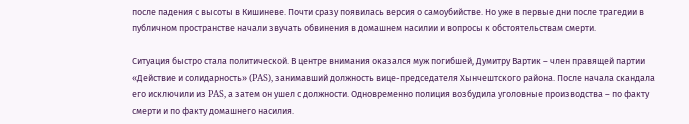после падения с высоты в Кишиневе. Почти сразу появилась версия о самоубийстве. Но уже в первые дни после трагедии в публичном пространстве начали звучать обвинения в домашнем насилии и вопросы к обстоятельствам смерти.

Ситуация быстро стала политической. В центре внимания оказался муж погибшей, Думитру Вартик – член правящей партии «Действие и солидарность» (PAS), занимавший должность вице-председателя Хынчештского района. После начала скандала его исключили из PAS, а затем он ушел с должности. Одновременно полиция возбудила уголовные производства – по факту смерти и по факту домашнего насилия.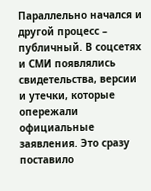Параллельно начался и другой процесс – публичный. В соцсетях и СМИ появлялись свидетельства, версии и утечки, которые опережали официальные заявления. Это сразу поставило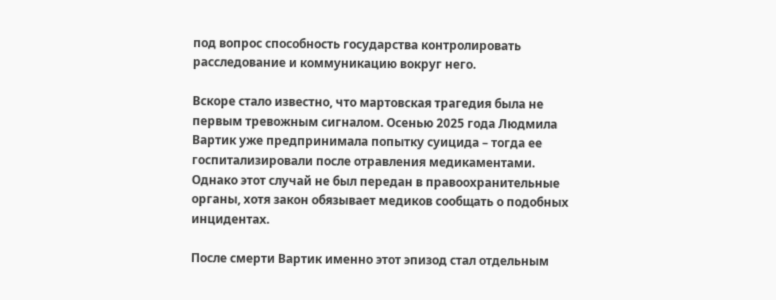под вопрос способность государства контролировать расследование и коммуникацию вокруг него.

Вскоре стало известно, что мартовская трагедия была не первым тревожным сигналом. Осенью 2025 года Людмила Вартик уже предпринимала попытку суицида – тогда ее госпитализировали после отравления медикаментами. Однако этот случай не был передан в правоохранительные органы, хотя закон обязывает медиков сообщать о подобных инцидентах.

После смерти Вартик именно этот эпизод стал отдельным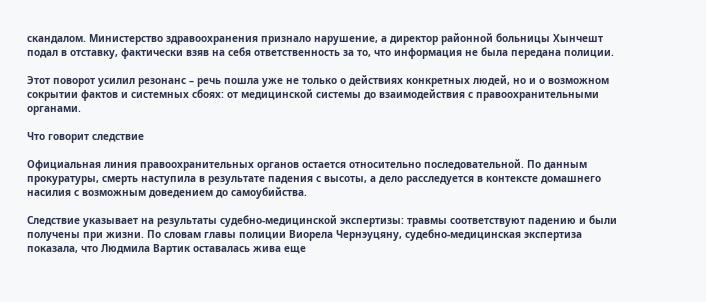скандалом. Министерство здравоохранения признало нарушение, а директор районной больницы Хынчешт подал в отставку, фактически взяв на себя ответственность за то, что информация не была передана полиции.

Этот поворот усилил резонанс – речь пошла уже не только о действиях конкретных людей, но и о возможном сокрытии фактов и системных сбоях: от медицинской системы до взаимодействия с правоохранительными органами.

Что говорит следствие

Официальная линия правоохранительных органов остается относительно последовательной. По данным прокуратуры, смерть наступила в результате падения с высоты, а дело расследуется в контексте домашнего насилия с возможным доведением до самоубийства.

Следствие указывает на результаты судебно-медицинской экспертизы: травмы соответствуют падению и были получены при жизни. По словам главы полиции Виорела Чернэуцяну, судебно-медицинская экспертиза показала, что Людмила Вартик оставалась жива еще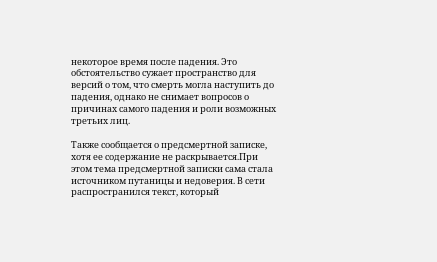некоторое время после падения. Это обстоятельство сужает пространство для версий о том, что смерть могла наступить до падения, однако не снимает вопросов о причинах самого падения и роли возможных третьих лиц.

Также сообщается о предсмертной записке, хотя ее содержание не раскрывается.При этом тема предсмертной записки сама стала источником путаницы и недоверия. В сети распространился текст, который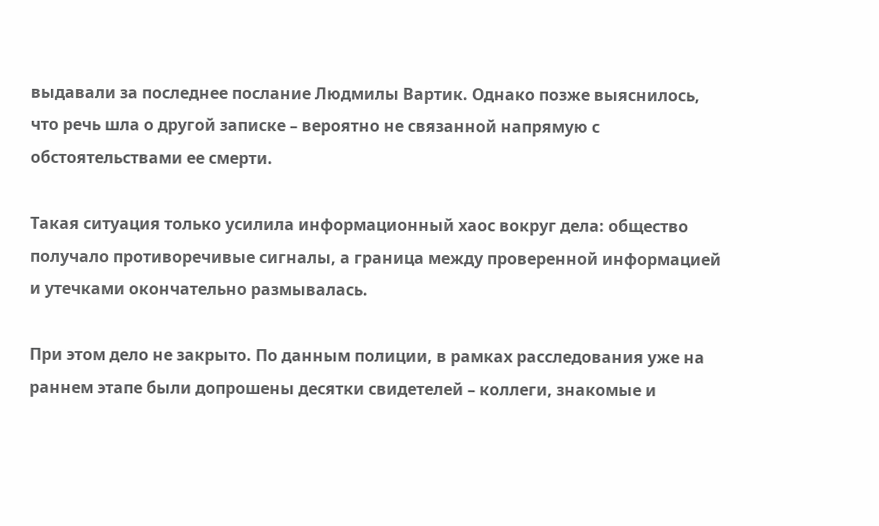выдавали за последнее послание Людмилы Вартик. Однако позже выяснилось, что речь шла о другой записке – вероятно не связанной напрямую с обстоятельствами ее смерти.

Такая ситуация только усилила информационный хаос вокруг дела: общество получало противоречивые сигналы, а граница между проверенной информацией и утечками окончательно размывалась.

При этом дело не закрыто. По данным полиции, в рамках расследования уже на раннем этапе были допрошены десятки свидетелей – коллеги, знакомые и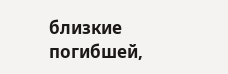близкие погибшей,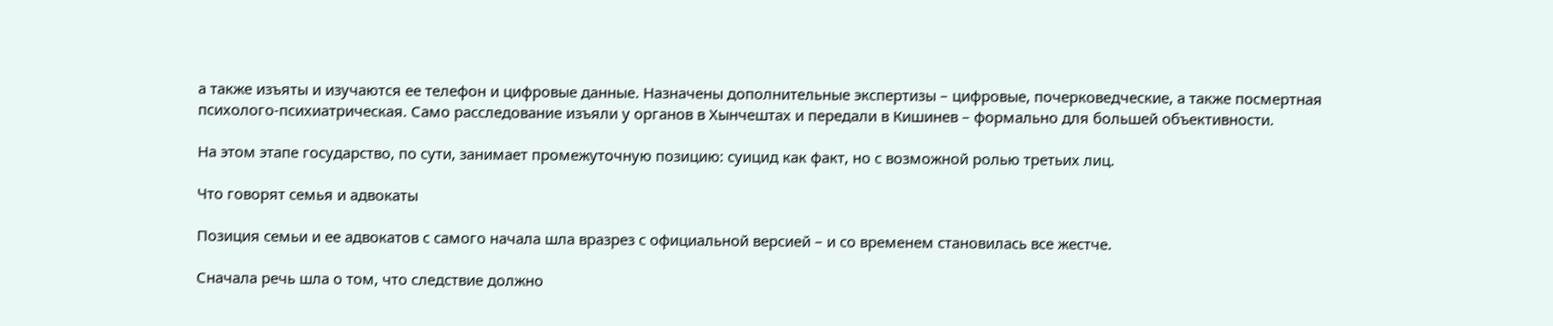а также изъяты и изучаются ее телефон и цифровые данные. Назначены дополнительные экспертизы – цифровые, почерковедческие, а также посмертная психолого-психиатрическая. Само расследование изъяли у органов в Хынчештах и передали в Кишинев – формально для большей объективности.

На этом этапе государство, по сути, занимает промежуточную позицию: суицид как факт, но с возможной ролью третьих лиц.

Что говорят семья и адвокаты

Позиция семьи и ее адвокатов с самого начала шла вразрез с официальной версией – и со временем становилась все жестче.

Сначала речь шла о том, что следствие должно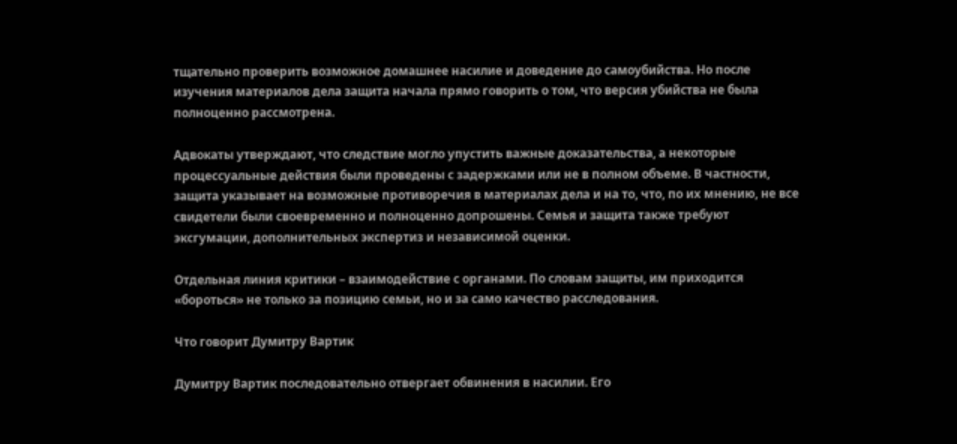тщательно проверить возможное домашнее насилие и доведение до самоубийства. Но после изучения материалов дела защита начала прямо говорить о том, что версия убийства не была полноценно рассмотрена.

Адвокаты утверждают, что следствие могло упустить важные доказательства, а некоторые процессуальные действия были проведены с задержками или не в полном объеме. В частности, защита указывает на возможные противоречия в материалах дела и на то, что, по их мнению, не все свидетели были своевременно и полноценно допрошены. Семья и защита также требуют эксгумации, дополнительных экспертиз и независимой оценки.

Отдельная линия критики – взаимодействие с органами. По словам защиты, им приходится «бороться» не только за позицию семьи, но и за само качество расследования.

Что говорит Думитру Вартик

Думитру Вартик последовательно отвергает обвинения в насилии. Его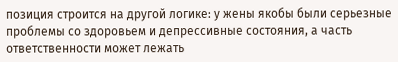позиция строится на другой логике: у жены якобы были серьезные проблемы со здоровьем и депрессивные состояния, а часть ответственности может лежать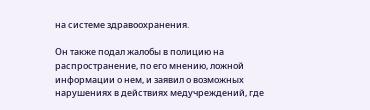на системе здравоохранения.

Он также подал жалобы в полицию на распространение, по его мнению, ложной информации о нем, и заявил о возможных нарушениях в действиях медучреждений, где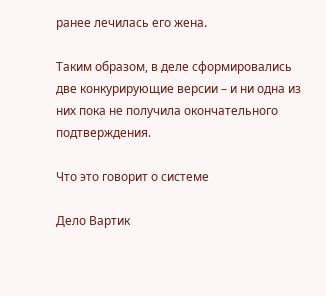ранее лечилась его жена.

Таким образом, в деле сформировались две конкурирующие версии – и ни одна из них пока не получила окончательного подтверждения.

Что это говорит о системе

Дело Вартик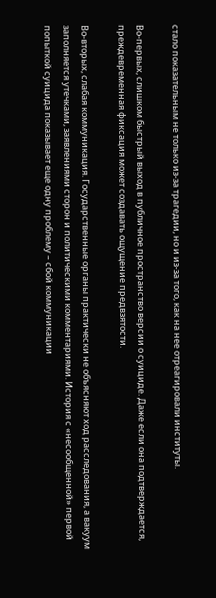стало показательным не только из-за трагедии, но и из-за того, как на нее отреагировали институты.

Во-первых, слишком быстрый выход в публичное пространство версии о суициде. Даже если она подтверждается, преждевременная фиксация может создавать ощущение предвзятости.

Во-вторых, слабая коммуникация. Государственные органы практически не объясняют ход расследования, а вакуум заполняется утечками, заявлениями сторон и политическими комментариями. История с «несообщенной» первой попыткой суицида показывает еще одну проблему – сбой коммуникации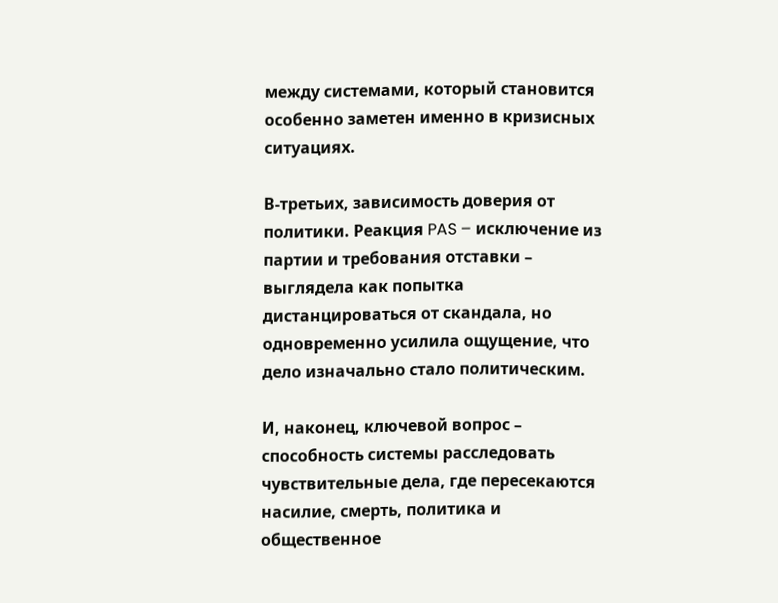между системами, который становится особенно заметен именно в кризисных ситуациях.

В-третьих, зависимость доверия от политики. Реакция PAS – исключение из партии и требования отставки – выглядела как попытка дистанцироваться от скандала, но одновременно усилила ощущение, что дело изначально стало политическим.

И, наконец, ключевой вопрос – способность системы расследовать чувствительные дела, где пересекаются насилие, смерть, политика и общественное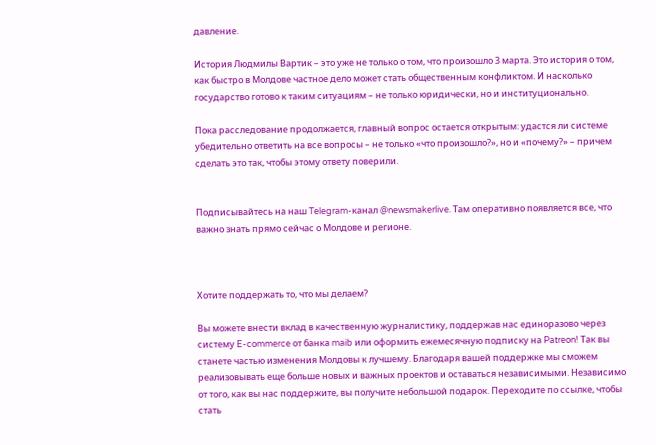давление.

История Людмилы Вартик – это уже не только о том, что произошло 3 марта. Это история о том, как быстро в Молдове частное дело может стать общественным конфликтом. И насколько государство готово к таким ситуациям – не только юридически, но и институционально.

Пока расследование продолжается, главный вопрос остается открытым: удастся ли системе убедительно ответить на все вопросы – не только «что произошло?», но и «почему?» – причем сделать это так, чтобы этому ответу поверили.


Подписывайтесь на наш Telegram-канал @newsmakerlive. Там оперативно появляется все, что важно знать прямо сейчас о Молдове и регионе.



Хотите поддержать то, что мы делаем?

Вы можете внести вклад в качественную журналистику, поддержав нас единоразово через систему E-commerce от банка maib или оформить ежемесячную подписку на Patreon! Так вы станете частью изменения Молдовы к лучшему. Благодаря вашей поддержке мы сможем реализовывать еще больше новых и важных проектов и оставаться независимыми. Независимо от того, как вы нас поддержите, вы получите небольшой подарок. Переходите по ссылке, чтобы стать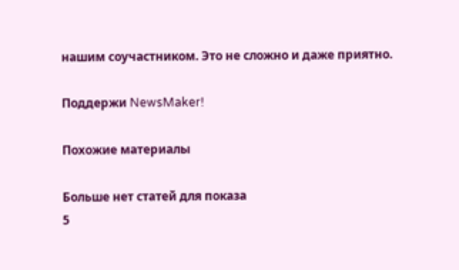нашим соучастником. Это не сложно и даже приятно.

Поддержи NewsMaker!

Похожие материалы

Больше нет статей для показа
5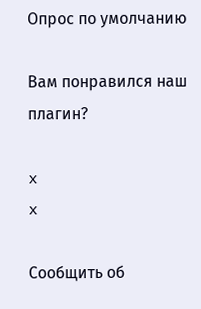Опрос по умолчанию

Вам понравился наш плагин?

x
x

Сообщить об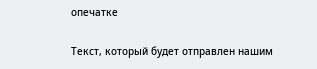опечатке

Текст, который будет отправлен нашим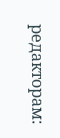редакторам: